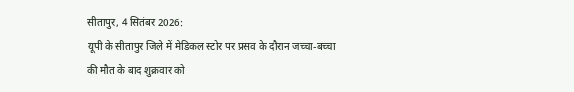सीतापुर, 4 सितंबर 2026:
यूपी के सीतापुर जिले में मेडिकल स्टोर पर प्रसव के दौरान जच्चा-बच्चा की मौत के बाद शुक्रवार को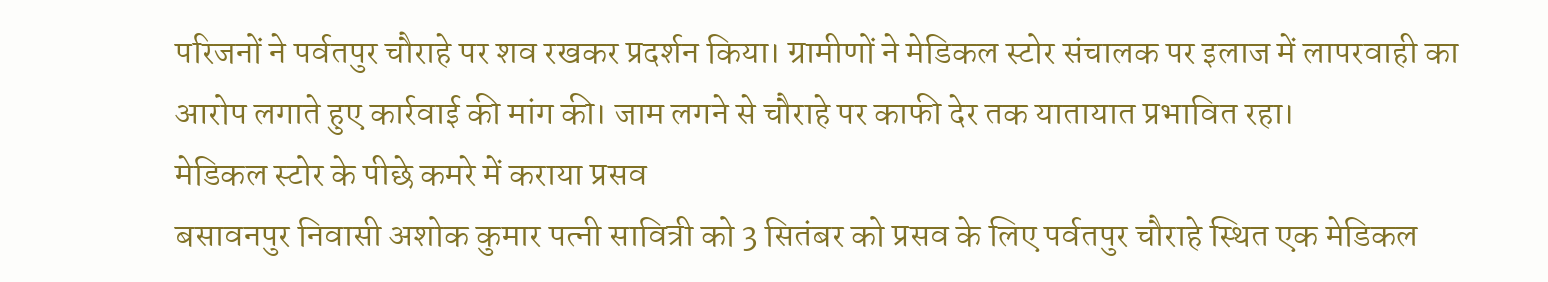परिजनों ने पर्वतपुर चौराहे पर शव रखकर प्रदर्शन किया। ग्रामीणों ने मेडिकल स्टोर संचालक पर इलाज में लापरवाही का आरोप लगाते हुए कार्रवाई की मांग की। जाम लगने से चौराहे पर काफी देर तक यातायात प्रभावित रहा।
मेडिकल स्टोर के पीछे कमरे में कराया प्रसव
बसावनपुर निवासी अशोक कुमार पत्नी सावित्री को 3 सितंबर को प्रसव के लिए पर्वतपुर चौराहे स्थित एक मेडिकल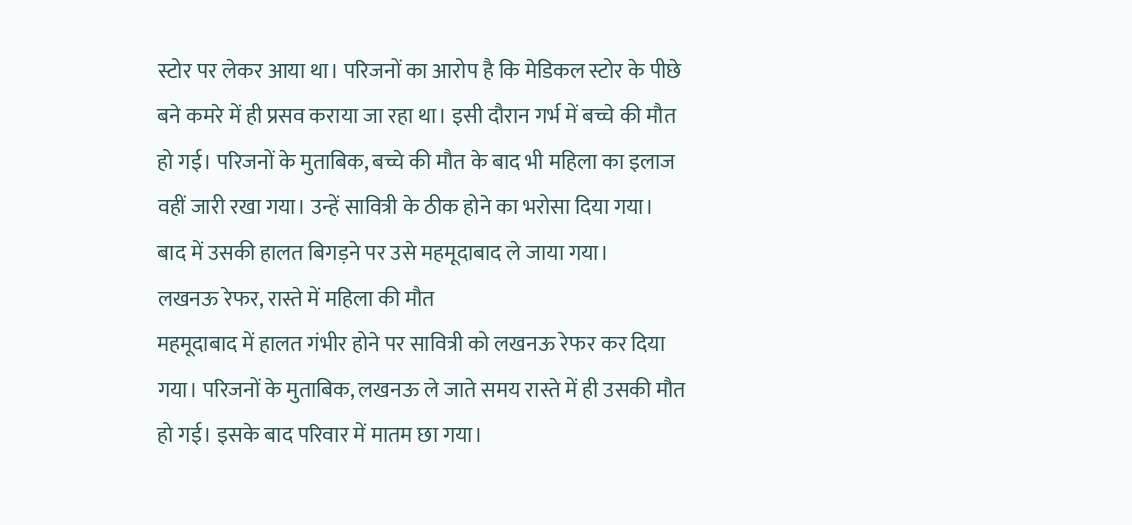स्टोर पर लेकर आया था। परिजनों का आरोप है कि मेडिकल स्टोर के पीछे बने कमरे में ही प्रसव कराया जा रहा था। इसी दौरान गर्भ में बच्चे की मौत हो गई। परिजनों के मुताबिक, बच्चे की मौत के बाद भी महिला का इलाज वहीं जारी रखा गया। उन्हें सावित्री के ठीक होने का भरोसा दिया गया। बाद में उसकी हालत बिगड़ने पर उसे महमूदाबाद ले जाया गया।
लखनऊ रेफर, रास्ते में महिला की मौत
महमूदाबाद में हालत गंभीर होने पर सावित्री को लखनऊ रेफर कर दिया गया। परिजनों के मुताबिक, लखनऊ ले जाते समय रास्ते में ही उसकी मौत हो गई। इसके बाद परिवार में मातम छा गया।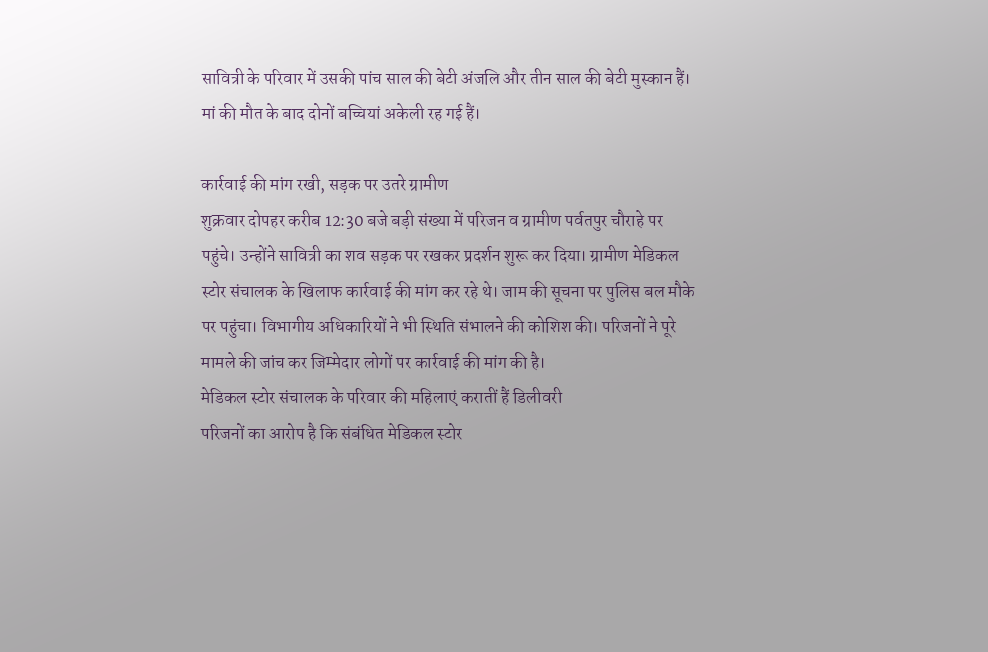सावित्री के परिवार में उसकी पांच साल की बेटी अंजलि और तीन साल की बेटी मुस्कान हैं। मां की मौत के बाद दोनों बच्चियां अकेली रह गई हैं।

कार्रवाई की मांग रखी, सड़क पर उतरे ग्रामीण
शुक्रवार दोपहर करीब 12:30 बजे बड़ी संख्या में परिजन व ग्रामीण पर्वतपुर चौराहे पर पहुंचे। उन्होंने सावित्री का शव सड़क पर रखकर प्रदर्शन शुरू कर दिया। ग्रामीण मेडिकल स्टोर संचालक के खिलाफ कार्रवाई की मांग कर रहे थे। जाम की सूचना पर पुलिस बल मौके पर पहुंचा। विभागीय अधिकारियों ने भी स्थिति संभालने की कोशिश की। परिजनों ने पूरे मामले की जांच कर जिम्मेदार लोगों पर कार्रवाई की मांग की है।
मेडिकल स्टोर संचालक के परिवार की महिलाएं करातीं हैं डिलीवरी
परिजनों का आरोप है कि संबंधित मेडिकल स्टोर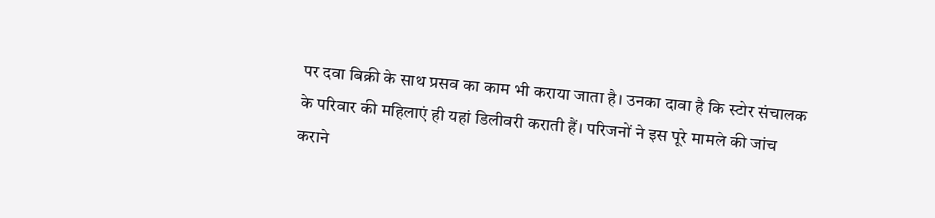पर दवा बिक्री के साथ प्रसव का काम भी कराया जाता है। उनका दावा है कि स्टोर संचालक के परिवार की महिलाएं ही यहां डिलीवरी कराती हैं। परिजनों ने इस पूरे मामले की जांच कराने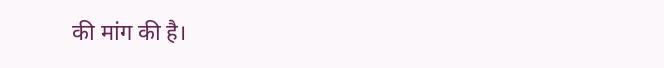की मांग की है।